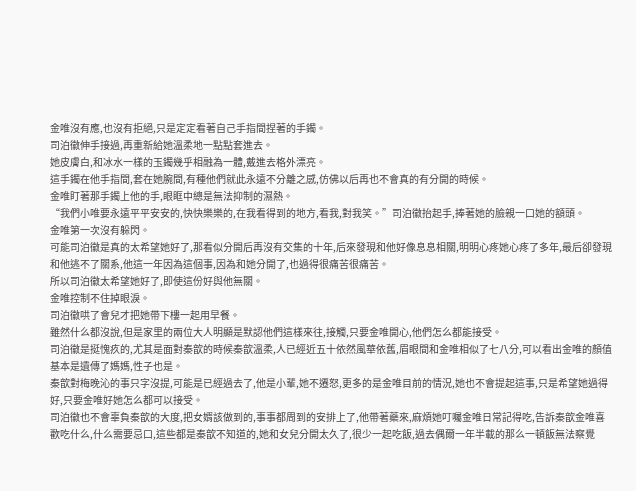金唯沒有應,也沒有拒絕,只是定定看著自己手指間捏著的手鐲。
司泊徽伸手接過,再重新給她溫柔地一點點套進去。
她皮膚白,和冰水一樣的玉鐲幾乎相融為一體,戴進去格外漂亮。
這手鐲在他手指間,套在她腕間,有種他們就此永遠不分離之感,仿佛以后再也不會真的有分開的時候。
金唯盯著那手鐲上他的手,眼眶中總是無法抑制的濕熱。
“我們小唯要永遠平平安安的,快快樂樂的,在我看得到的地方,看我,對我笑。”司泊徽抬起手,捧著她的臉親一口她的額頭。
金唯第一次沒有躲閃。
可能司泊徽是真的太希望她好了,那看似分開后再沒有交集的十年,后來發現和他好像息息相關,明明心疼她心疼了多年,最后卻發現和他逃不了關系,他這一年因為這個事,因為和她分開了,也過得很痛苦很痛苦。
所以司泊徽太希望她好了,即使這份好與他無關。
金唯控制不住掉眼淚。
司泊徽哄了會兒才把她帶下樓一起用早餐。
雖然什么都沒說,但是家里的兩位大人明顯是默認他們這樣來往,接觸,只要金唯開心,他們怎么都能接受。
司泊徽是挺愧疚的,尤其是面對秦歆的時候秦歆溫柔,人已經近五十依然風華依舊,眉眼間和金唯相似了七八分,可以看出金唯的顏值基本是遺傳了媽媽,性子也是。
秦歆對梅晚沁的事只字沒提,可能是已經過去了,他是小輩,她不遷怒,更多的是金唯目前的情況,她也不會提起這事,只是希望她過得好,只要金唯好她怎么都可以接受。
司泊徽也不會辜負秦歆的大度,把女婿該做到的,事事都周到的安排上了,他帶著藥來,麻煩她叮囑金唯日常記得吃,告訴秦歆金唯喜歡吃什么,什么需要忌口,這些都是秦歆不知道的,她和女兒分開太久了,很少一起吃飯,過去偶爾一年半載的那么一頓飯無法察覺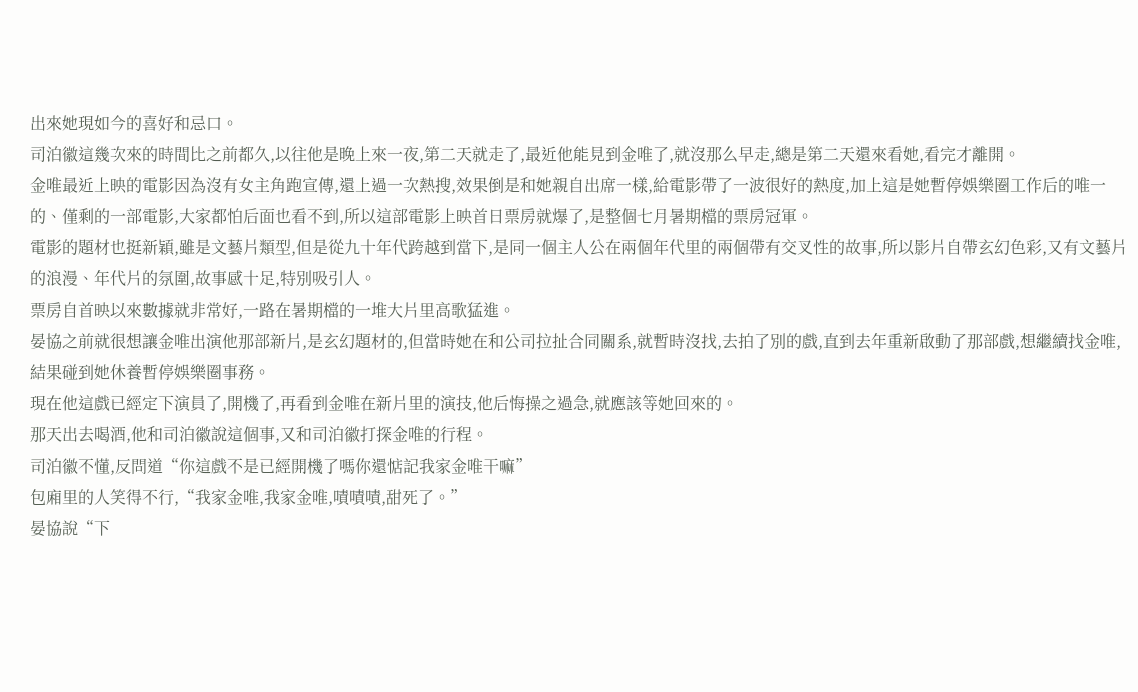出來她現如今的喜好和忌口。
司泊徽這幾次來的時間比之前都久,以往他是晚上來一夜,第二天就走了,最近他能見到金唯了,就沒那么早走,總是第二天還來看她,看完才離開。
金唯最近上映的電影因為沒有女主角跑宣傳,還上過一次熱搜,效果倒是和她親自出席一樣,給電影帶了一波很好的熱度,加上這是她暫停娛樂圈工作后的唯一的、僅剩的一部電影,大家都怕后面也看不到,所以這部電影上映首日票房就爆了,是整個七月暑期檔的票房冠軍。
電影的題材也挺新穎,雖是文藝片類型,但是從九十年代跨越到當下,是同一個主人公在兩個年代里的兩個帶有交叉性的故事,所以影片自帶玄幻色彩,又有文藝片的浪漫、年代片的氛圍,故事感十足,特別吸引人。
票房自首映以來數據就非常好,一路在暑期檔的一堆大片里高歌猛進。
晏協之前就很想讓金唯出演他那部新片,是玄幻題材的,但當時她在和公司拉扯合同關系,就暫時沒找,去拍了別的戲,直到去年重新啟動了那部戲,想繼續找金唯,結果碰到她休養暫停娛樂圈事務。
現在他這戲已經定下演員了,開機了,再看到金唯在新片里的演技,他后悔操之過急,就應該等她回來的。
那天出去喝酒,他和司泊徽說這個事,又和司泊徽打探金唯的行程。
司泊徽不懂,反問道“你這戲不是已經開機了嗎你還惦記我家金唯干嘛”
包廂里的人笑得不行,“我家金唯,我家金唯,嘖嘖嘖,甜死了。”
晏協說“下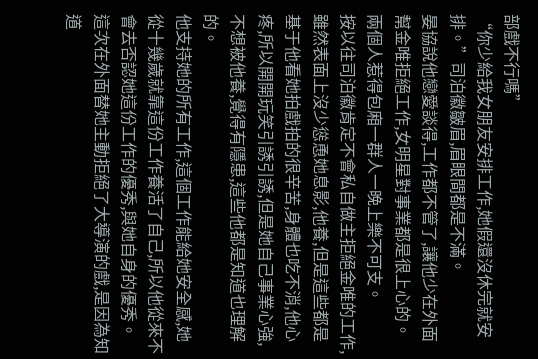部戲不行嗎”
“你少給我女朋友安排工作,她假還沒休完就安排。”司泊徽皺眉,眉眼間都是不滿。
晏協說他戀愛談得,工作都不管了,讓他少在外面幫金唯拒絕工作,女明星對事業都是很上心的。
兩個人惹得包廂一群人一晚上樂不可支。
按以往司泊徽肯定不會私自做主拒絕金唯的工作,雖然表面上沒少慫恿她息影,他養,但是這些都是基于他看她拍戲拍的很辛苦,身體也吃不消,他心疼,所以開開玩笑引誘引誘,但是她自己事業心強,不想被他養,覺得有隱患,這些他都是知道也理解的。
他支持她的所有工作,這個工作能給她安全感,她從十幾歲就靠這份工作養活了自己,所以他從來不會去否認她這份工作的優秀,與她自身的優秀。
這次在外面替她主動拒絕了大導演的戲,是因為知道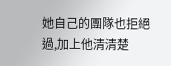她自己的團隊也拒絕過,加上他清清楚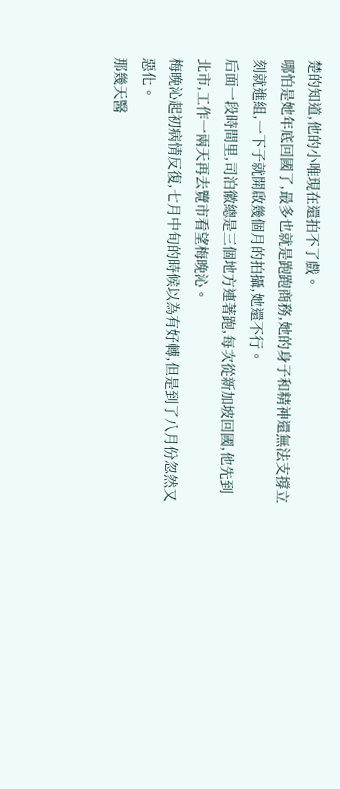楚的知道,他的小唯現在還拍不了戲。
哪怕是她年底回國了,最多也就是跑跑商務,她的身子和精神還無法支撐立刻就進組,一下子就開啟幾個月的拍攝,她還不行。
后面一段時間里,司泊徽總是三個地方連著跑,每次從新加坡回國,他先到北市,工作一兩天再去覽市看望梅晚沁。
梅晚沁起初病情反復,七月中旬的時候以為有好轉,但是到了八月份忽然又惡化。
那幾天醫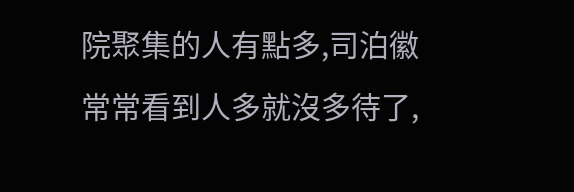院聚集的人有點多,司泊徽常常看到人多就沒多待了,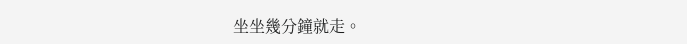坐坐幾分鐘就走。